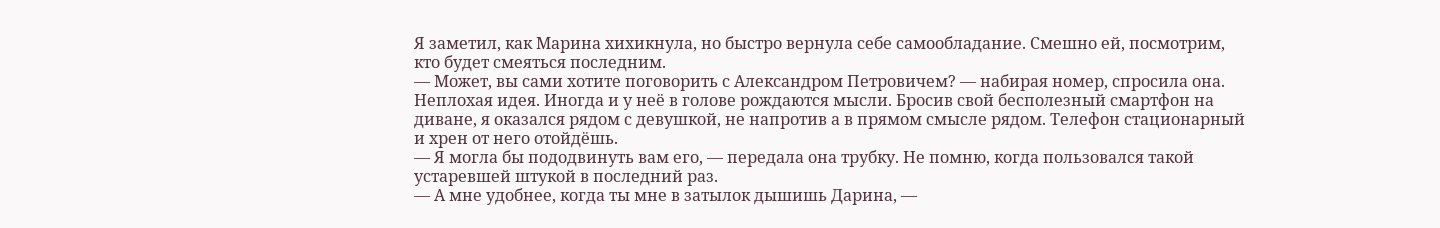Я заметил, как Марина хихикнула, но быстро вернула себе самообладание. Смешно ей, посмотрим, кто будет смеяться последним.
— Может, вы сами хотите поговорить с Александром Петровичем? — набирая номер, спросила она.
Неплохая идея. Иногда и у неё в голове рождаются мысли. Бросив свой бесполезный смартфон на диване, я оказался рядом с девушкой, не напротив а в прямом смысле рядом. Телефон стационарный и хрен от него отойдёшь.
— Я могла бы пододвинуть вам его, — передала она трубку. Не помню, когда пользовался такой устаревшей штукой в последний раз.
— А мне удобнее, когда ты мне в затылок дышишь Дарина, —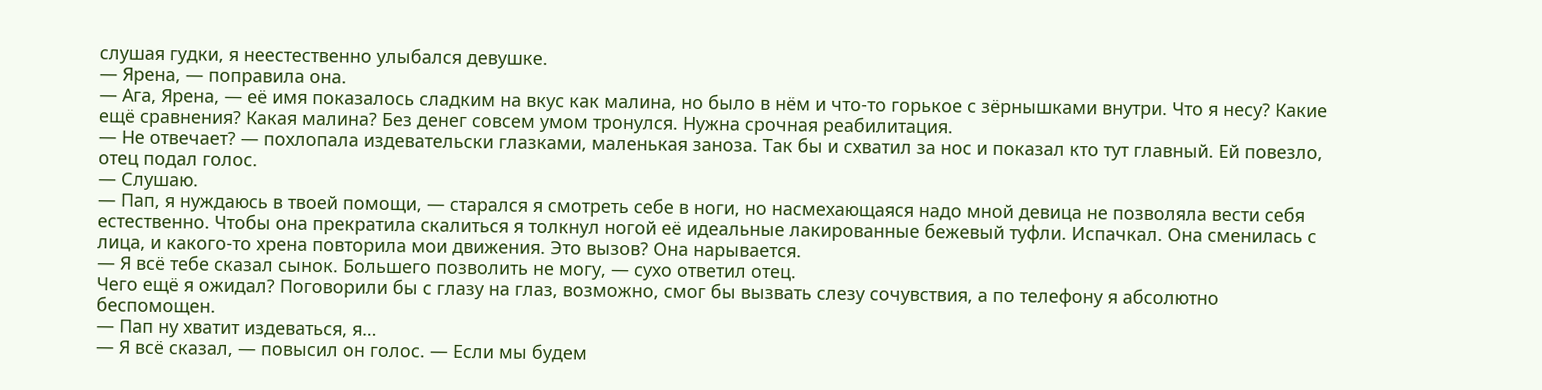слушая гудки, я неестественно улыбался девушке.
— Ярена, — поправила она.
— Ага, Ярена, — её имя показалось сладким на вкус как малина, но было в нём и что-то горькое с зёрнышками внутри. Что я несу? Какие ещё сравнения? Какая малина? Без денег совсем умом тронулся. Нужна срочная реабилитация.
— Не отвечает? — похлопала издевательски глазками, маленькая заноза. Так бы и схватил за нос и показал кто тут главный. Ей повезло, отец подал голос.
— Слушаю.
— Пап, я нуждаюсь в твоей помощи, — старался я смотреть себе в ноги, но насмехающаяся надо мной девица не позволяла вести себя естественно. Чтобы она прекратила скалиться я толкнул ногой её идеальные лакированные бежевый туфли. Испачкал. Она сменилась с лица, и какого-то хрена повторила мои движения. Это вызов? Она нарывается.
— Я всё тебе сказал сынок. Большего позволить не могу, — сухо ответил отец.
Чего ещё я ожидал? Поговорили бы с глазу на глаз, возможно, смог бы вызвать слезу сочувствия, а по телефону я абсолютно беспомощен.
— Пап ну хватит издеваться, я…
— Я всё сказал, — повысил он голос. — Если мы будем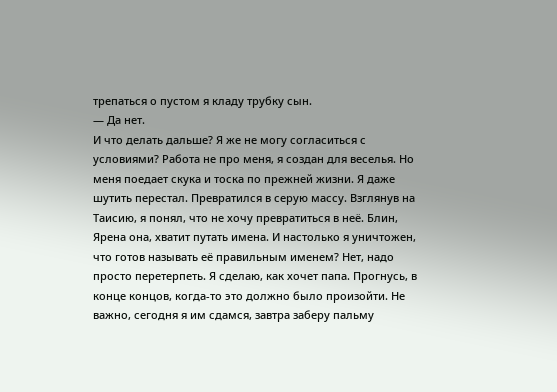трепаться о пустом я кладу трубку сын.
— Да нет.
И что делать дальше? Я же не могу согласиться с условиями? Работа не про меня, я создан для веселья. Но меня поедает скука и тоска по прежней жизни. Я даже шутить перестал. Превратился в серую массу. Взглянув на Таисию, я понял, что не хочу превратиться в неё. Блин, Ярена она, хватит путать имена. И настолько я уничтожен, что готов называть её правильным именем? Нет, надо просто перетерпеть. Я сделаю, как хочет папа. Прогнусь, в конце концов, когда-то это должно было произойти. Не важно, сегодня я им сдамся, завтра заберу пальму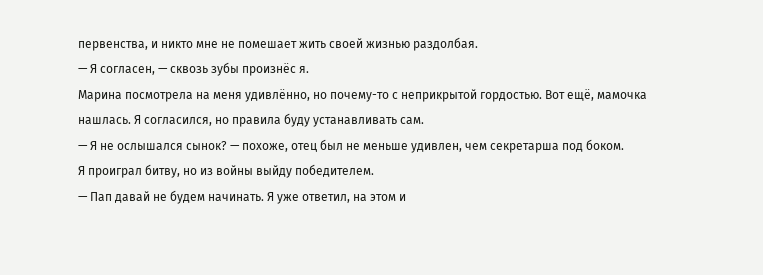первенства, и никто мне не помешает жить своей жизнью раздолбая.
— Я согласен, — сквозь зубы произнёс я.
Марина посмотрела на меня удивлённо, но почему-то с неприкрытой гордостью. Вот ещё, мамочка нашлась. Я согласился, но правила буду устанавливать сам.
— Я не ослышался сынок? — похоже, отец был не меньше удивлен, чем секретарша под боком.
Я проиграл битву, но из войны выйду победителем.
— Пап давай не будем начинать. Я уже ответил, на этом и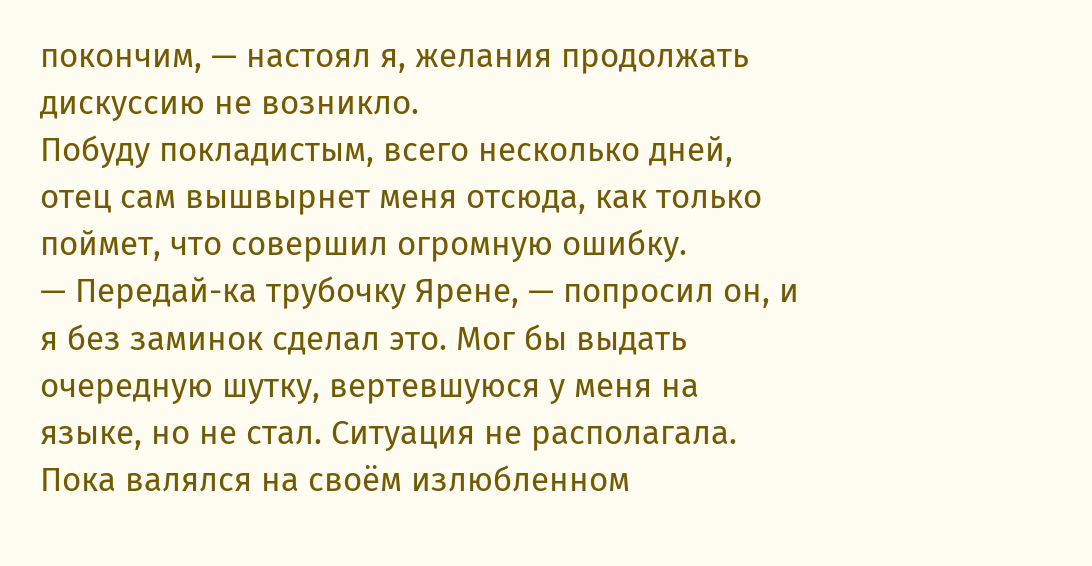покончим, — настоял я, желания продолжать дискуссию не возникло.
Побуду покладистым, всего несколько дней, отец сам вышвырнет меня отсюда, как только поймет, что совершил огромную ошибку.
— Передай-ка трубочку Ярене, — попросил он, и я без заминок сделал это. Мог бы выдать очередную шутку, вертевшуюся у меня на языке, но не стал. Ситуация не располагала.
Пока валялся на своём излюбленном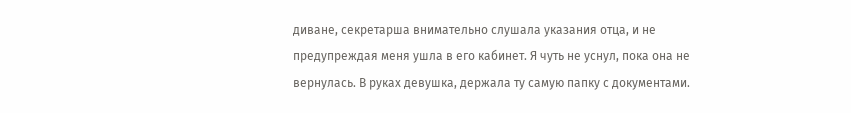диване, секретарша внимательно слушала указания отца, и не предупреждая меня ушла в его кабинет. Я чуть не уснул, пока она не вернулась. В руках девушка, держала ту самую папку с документами.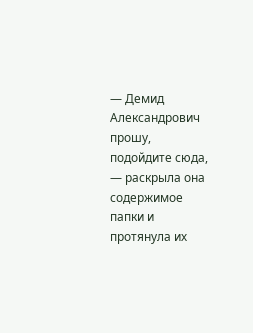— Демид Александрович прошу, подойдите сюда, — раскрыла она содержимое папки и протянула их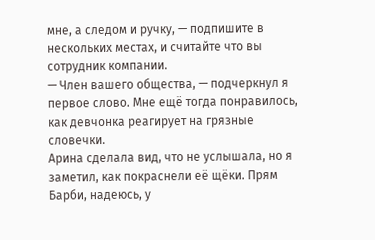мне, а следом и ручку, — подпишите в нескольких местах, и считайте что вы сотрудник компании.
— Член вашего общества, — подчеркнул я первое слово. Мне ещё тогда понравилось, как девчонка реагирует на грязные словечки.
Арина сделала вид, что не услышала, но я заметил, как покраснели её щёки. Прям Барби, надеюсь, у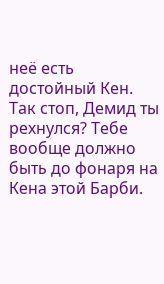неё есть достойный Кен. Так стоп, Демид ты рехнулся? Тебе вообще должно быть до фонаря на Кена этой Барби.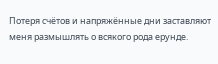Потеря счётов и напряжённые дни заставляют меня размышлять о всякого рода ерунде.